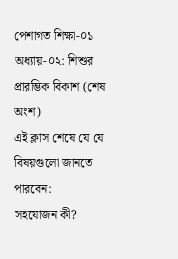পেশাগত শিক্ষা-০১
অধ্যায়-০২: শিশুর প্রারম্ভিক বিকাশ (শেষ অংশ)
এই ক্লাস শেষে যে যে বিষয়গুলো জানতে পারবেন:
সহযোজন কী?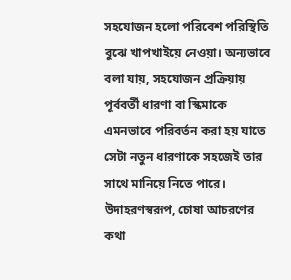সহযোজন হলো পরিবেশ পরিস্থিতি বুঝে খাপখাইয়ে নেওয়া। অন্যভাবে বলা যায়, সহযোজন প্রক্রিয়ায় পূর্ববর্তী ধারণা বা স্কিমাকে এমনভাবে পরিবর্তন করা হয় যাতে সেটা নতুন ধারণাকে সহজেই তার সাথে মানিয়ে নিতে পারে। উদাহরণস্বরূপ, চোষা আচরণের কথা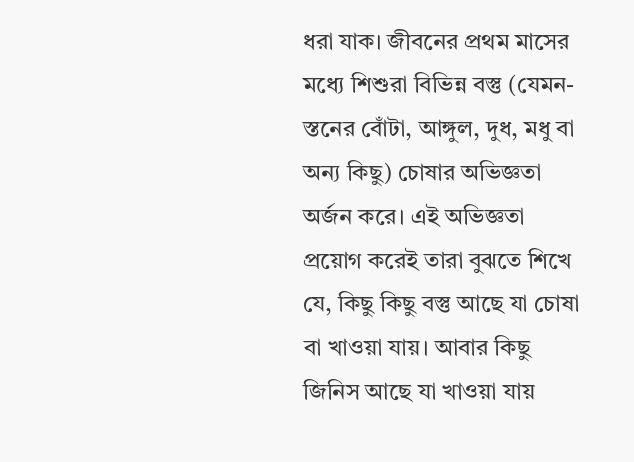ধরা যাক। জীবনের প্রথম মাসের মধ্যে শিশুরা বিভিন্ন বস্তু (যেমন- স্তনের বোঁটা, আঙ্গুল, দুধ, মধু বা অন্য কিছু) চোষার অভিজ্ঞতা অর্জন করে। এই অভিজ্ঞতা প্রয়োগ করেই তারা বুঝতে শিখে যে, কিছু কিছু বস্তু আছে যা চোষা বা খাওয়া যায়। আবার কিছু জিনিস আছে যা খাওয়া যায়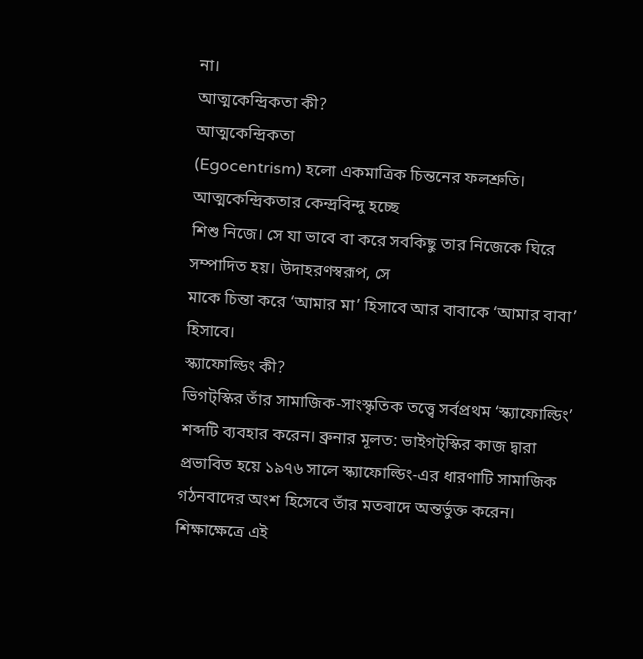না।
আত্মকেন্দ্রিকতা কী?
আত্মকেন্দ্রিকতা
(Egocentrism) হলো একমাত্রিক চিন্তনের ফলশ্রুতি। আত্মকেন্দ্রিকতার কেন্দ্রবিন্দু হচ্ছে
শিশু নিজে। সে যা ভাবে বা করে সবকিছু তার নিজেকে ঘিরে সম্পাদিত হয়। উদাহরণস্বরূপ, সে
মাকে চিন্তা করে ‘আমার মা’ হিসাবে আর বাবাকে ‘আমার বাবা’ হিসাবে।
স্ক্যাফোল্ডিং কী?
ভিগট্স্কির তাঁর সামাজিক-সাংস্কৃতিক তত্ত্বে সর্বপ্রথম ‘স্ক্যাফোল্ডিং’ শব্দটি ব্যবহার করেন। ব্রুনার মূলত: ভাইগট্স্কির কাজ দ্বারা প্রভাবিত হয়ে ১৯৭৬ সালে স্ক্যাফোল্ডিং-এর ধারণাটি সামাজিক গঠনবাদের অংশ হিসেবে তাঁর মতবাদে অন্তর্ভুক্ত করেন। শিক্ষাক্ষেত্রে এই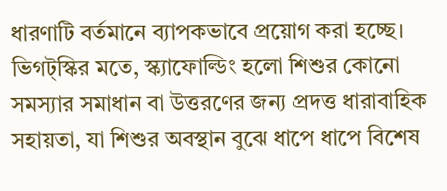ধারণাটি বর্তমানে ব্যাপকভাবে প্রয়োগ করা হচ্ছে। ভিগট্স্কির মতে, স্ক্যাফোল্ডিং হলো শিশুর কোনো সমস্যার সমাধান বা উত্তরণের জন্য প্রদত্ত ধারাবাহিক সহায়তা, যা শিশুর অবস্থান বুঝে ধাপে ধাপে বিশেষ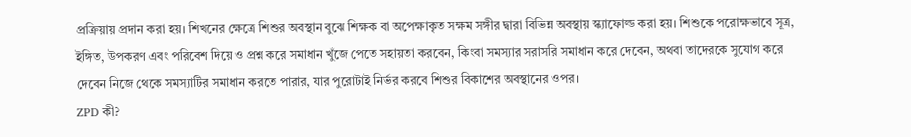প্রক্রিয়ায় প্রদান করা হয়। শিখনের ক্ষেত্রে শিশুর অবস্থান বুঝে শিক্ষক বা অপেক্ষাকৃত সক্ষম সঙ্গীর দ্বারা বিভিন্ন অবস্থায় স্ক্যাফোল্ড করা হয়। শিশুকে পরোক্ষভাবে সূত্র, ইঙ্গিত, উপকরণ এবং পরিবেশ দিয়ে ও প্রশ্ন করে সমাধান খুঁজে পেতে সহায়তা করবেন, কিংবা সমস্যার সরাসরি সমাধান করে দেবেন, অথবা তাদেরকে সুযোগ করে দেবেন নিজে থেকে সমস্যাটির সমাধান করতে পারার, যার পুরোটাই নির্ভর করবে শিশুর বিকাশের অবস্থানের ওপর।
ZPD কী?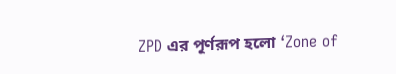ZPD এর পূর্ণরূপ হলো ‘Zone of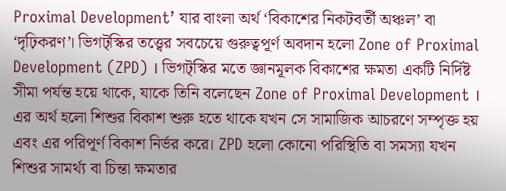Proximal Development’ যার বাংলা অর্থ ‘বিকাশের নিকটবর্তী অঞ্চল’ বা ‘দৃঢ়িকরণ’। ভিগট্স্কির তত্ত্বের সবচেয়ে গুরুত্বপূর্ণ অবদান হলো Zone of Proximal Development (ZPD) । ভিগট্স্কির মতে জ্ঞানমূলক বিকাশের ক্ষমতা একটি নির্দিষ্ট সীমা পর্যন্ত হয়ে থাকে, যাকে তিনি বলেছেন Zone of Proximal Development । এর অর্থ হলো শিশুর বিকাশ শুরু হতে থাকে যখন সে সামাজিক আচরণে সম্পৃক্ত হয় এবং এর পরিপূর্ণ বিকাশ নির্ভর করে। ZPD হলো কোনো পরিস্থিতি বা সমস্যা যখন শিশুর সামর্থ্য বা চিন্তা ক্ষমতার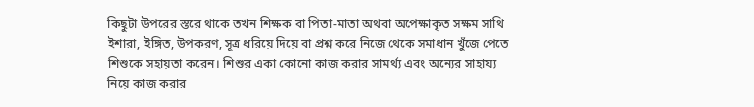কিছুটা উপরের স্তরে থাকে তখন শিক্ষক বা পিতা-মাতা অথবা অপেক্ষাকৃত সক্ষম সাথি ইশারা, ইঙ্গিত, উপকরণ, সূত্র ধরিয়ে দিয়ে বা প্রশ্ন করে নিজে থেকে সমাধান খুঁজে পেতে শিশুকে সহায়তা করেন। শিশুর একা কোনো কাজ করার সামর্থ্য এবং অন্যের সাহায্য নিয়ে কাজ করার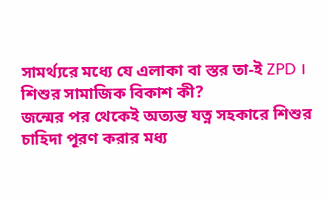সামর্থ্যরে মধ্যে যে এলাকা বা স্তর তা-ই ZPD ।
শিশুর সামাজিক বিকাশ কী?
জন্মের পর থেকেই অত্যন্ত যত্ন সহকারে শিশুর চাহিদা পূরণ করার মধ্য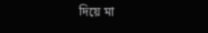দিয়ে মা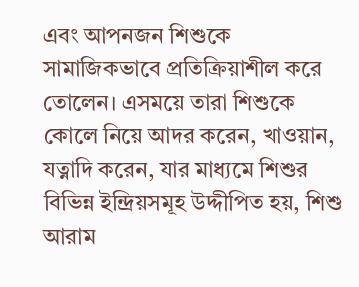এবং আপনজন শিশুকে সামাজিকভাবে প্রতিক্রিয়াশীল করে তোলেন। এসময়ে তারা শিশুকে কোলে নিয়ে আদর করেন, খাওয়ান, যত্নাদি করেন, যার মাধ্যমে শিশুর বিভিন্ন ইন্দ্রিয়সমূহ উদ্দীপিত হয়, শিশু আরাম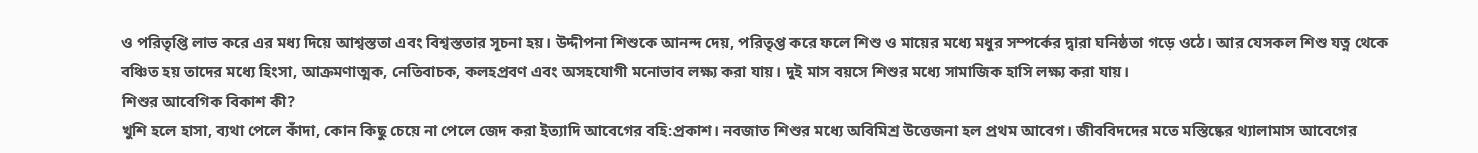ও পরিতৃপ্তি লাভ করে এর মধ্য দিয়ে আশ্বস্ততা এবং বিশ্বস্ততার সূচনা হয়। উদ্দীপনা শিশুকে আনন্দ দেয়, পরিতৃপ্ত করে ফলে শিশু ও মায়ের মধ্যে মধুর সম্পর্কের দ্বারা ঘনিষ্ঠতা গড়ে ওঠে। আর যেসকল শিশু যত্ন থেকে বঞ্চিত হয় তাদের মধ্যে হিংসা, আক্রমণাত্মক, নেতিবাচক, কলহপ্রবণ এবং অসহযোগী মনোভাব লক্ষ্য করা যায়। দুই মাস বয়সে শিশুর মধ্যে সামাজিক হাসি লক্ষ্য করা যায়।
শিশুর আবেগিক বিকাশ কী?
খুশি হলে হাসা, ব্যথা পেলে কাঁদা, কোন কিছু চেয়ে না পেলে জেদ করা ইত্যাদি আবেগের বহি:প্রকাশ। নবজাত শিশুর মধ্যে অবিমিশ্র উত্তেজনা হল প্রথম আবেগ। জীববিদদের মতে মস্তিষ্কের থ্যালামাস আবেগের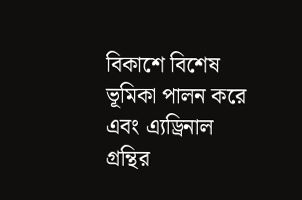বিকাশে বিশেষ ভূমিকা পালন করে এবং এ্যড্রিনাল গ্রন্থির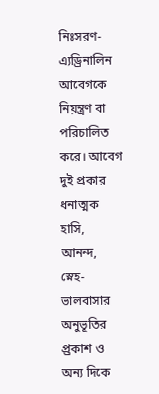নিঃসরণ- এ্যড্রিনালিন আবেগকে নিয়ন্ত্রণ বা পরিচালিত করে। আবেগ দুই প্রকার ধনাত্মক হাসি, আনন্দ, স্নেহ-ভালবাসার অনুভূতির প্র্রকাশ ও অন্য দিকে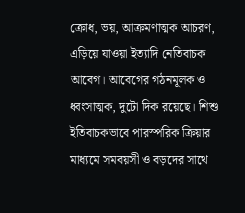ক্রোধ, ভয়, আক্রমণাত্মক আচরণ, এড়িয়ে যাওয়া ইত্যাদি নেতিবাচক আবেগ। আবেগের গঠনমূলক ও ধ্বংসাত্মক, দুটো দিক রয়েছে। শিশু ইতিবাচকভাবে পারস্পরিক ক্রিয়ার মাধ্যমে সমবয়সী ও বড়দের সাথে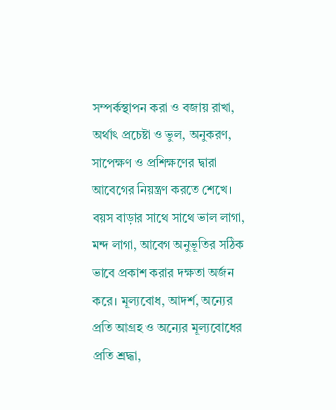সম্পর্কস্থাপন করা ও বজায় রাখা, অর্থাৎ প্রচেষ্টা ও ভুল, অনুকরণ, সাপেক্ষণ ও প্রশিক্ষণের দ্বারা আবেগের নিয়ন্ত্রণ করতে শেখে। বয়স বাড়ার সাথে সাথে ভাল লাগা, মন্দ লাগা, আবেগ অনুভূতির সঠিক ভাবে প্রকাশ করার দক্ষতা অর্জন করে। মূল্যবোধ, আদর্শ, অন্যের প্রতি আগ্রহ ও অন্যের মূল্যবোধের প্রতি শ্রদ্ধা,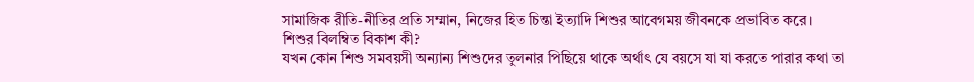সামাজিক রীতি-নীতির প্রতি সম্মান, নিজের হিত চিন্তা ইত্যাদি শিশুর আবেগময় জীবনকে প্রভাবিত করে।
শিশুর বিলম্বিত বিকাশ কী?
যখন কোন শিশু সমবয়সী অন্যান্য শিশুদের তুলনার পিছিয়ে থাকে অর্থাৎ যে বয়সে যা যা করতে পারার কথা তা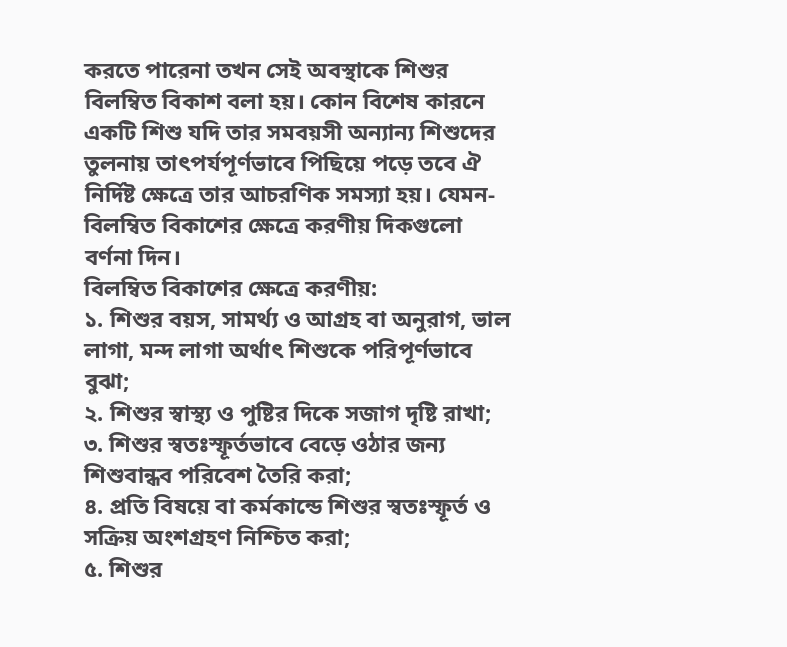করতে পারেনা তখন সেই অবস্থাকে শিশুর বিলম্বিত বিকাশ বলা হয়। কোন বিশেষ কারনে একটি শিশু যদি তার সমবয়সী অন্যান্য শিশুদের তুলনায় তাৎপর্যপূর্ণভাবে পিছিয়ে পড়ে তবে ঐ নির্দিষ্ট ক্ষেত্রে তার আচরণিক সমস্যা হয়। যেমন-
বিলম্বিত বিকাশের ক্ষেত্রে করণীয় দিকগুলো বর্ণনা দিন।
বিলম্বিত বিকাশের ক্ষেত্রে করণীয়:
১. শিশুর বয়স, সামর্থ্য ও আগ্রহ বা অনুরাগ, ভাল লাগা, মন্দ লাগা অর্থাৎ শিশুকে পরিপূর্ণভাবে বুঝা;
২. শিশুর স্বাস্থ্য ও পুষ্টির দিকে সজাগ দৃষ্টি রাখা;
৩. শিশুর স্বতঃস্ফূর্তভাবে বেড়ে ওঠার জন্য শিশুবান্ধব পরিবেশ তৈরি করা;
৪. প্রতি বিষয়ে বা কর্মকান্ডে শিশুর স্বতঃস্ফূর্ত ও সক্রিয় অংশগ্রহণ নিশ্চিত করা;
৫. শিশুর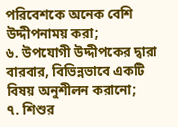পরিবেশকে অনেক বেশি উদ্দীপনাময় করা;
৬. উপযোগী উদ্দীপকের দ্বারা বারবার, বিভিন্নভাবে একটি বিষয় অনুশীলন করানো;
৭. শিশুর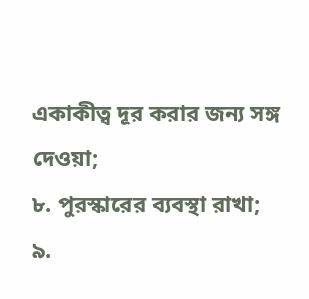একাকীত্ব দূর করার জন্য সঙ্গ দেওয়া;
৮. পুরস্কারের ব্যবস্থা রাখা;
৯.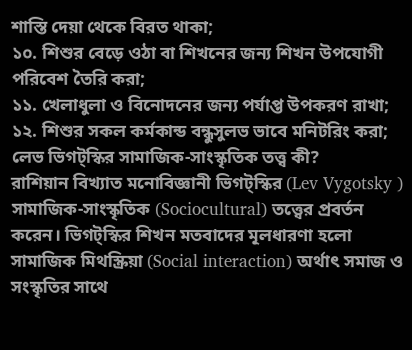শাস্তি দেয়া থেকে বিরত থাকা;
১০. শিশুর বেড়ে ওঠা বা শিখনের জন্য শিখন উপযোগী পরিবেশ তৈরি করা;
১১. খেলাধুলা ও বিনোদনের জন্য পর্যাপ্ত উপকরণ রাখা;
১২. শিশুর সকল কর্মকান্ড বন্ধুসুলভ ভাবে মনিটরিং করা;
লেভ ভিগট্স্কির সামাজিক-সাংস্কৃতিক তত্ত্ব কী?
রাশিয়ান বিখ্যাত মনোবিজ্ঞানী ভিগট্স্কির (Lev Vygotsky ) সামাজিক-সাংস্কৃতিক (Sociocultural) তত্ত্বের প্রবর্তন করেন। ভিগট্স্কির শিখন মতবাদের মূলধারণা হলো সামাজিক মিথস্ক্রিয়া (Social interaction) অর্থাৎ সমাজ ও সংস্কৃতির সাথে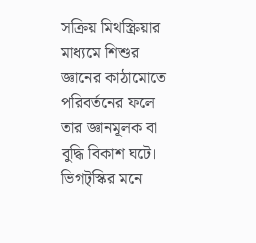সক্রিয় মিথস্ক্রিয়ার মাধ্যমে শিশুর জ্ঞানের কাঠামোতে পরিবর্তনের ফলে তার জ্ঞানমূলক বা বুদ্ধি বিকাশ ঘটে। ভিগট্স্কির মনে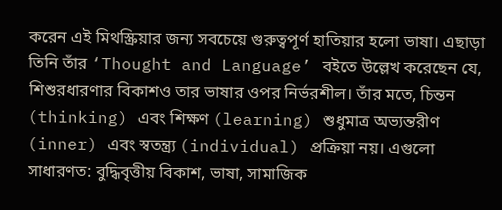করেন এই মিথস্ক্রিয়ার জন্য সবচেয়ে গুরুত্বপূর্ণ হাতিয়ার হলো ভাষা। এছাড়া তিনি তাঁর ‘Thought and Language’ বইতে উল্লেখ করেছেন যে, শিশুরধারণার বিকাশও তার ভাষার ওপর নির্ভরশীল। তাঁর মতে, চিন্তন (thinking) এবং শিক্ষণ (learning) শুধুমাত্র অভ্যন্তরীণ (inner) এবং স্বতন্ত্র্য (individual) প্রক্রিয়া নয়। এগুলো সাধারণত: বুদ্ধিবৃত্তীয় বিকাশ, ভাষা, সামাজিক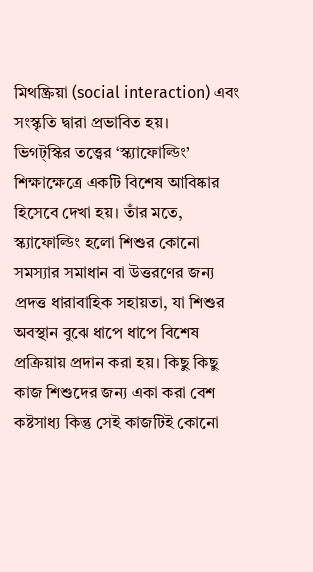মিথষ্ক্রিয়া (social interaction) এবং সংস্কৃতি দ্বারা প্রভাবিত হয়।
ভিগট্স্কির তত্ত্বের ‘স্ক্যাফোল্ডিং’ শিক্ষাক্ষেত্রে একটি বিশেষ আবিষ্কার হিসেবে দেখা হয়। তাঁর মতে, স্ক্যাফোল্ডিং হলো শিশুর কোনো সমস্যার সমাধান বা উত্তরণের জন্য প্রদত্ত ধারাবাহিক সহায়তা, যা শিশুর অবস্থান বুঝে ধাপে ধাপে বিশেষ প্রক্রিয়ায় প্রদান করা হয়। কিছু কিছু কাজ শিশুদের জন্য একা করা বেশ কষ্টসাধ্য কিন্তু সেই কাজটিই কোনো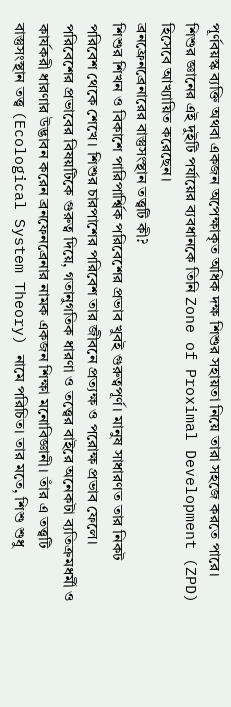পূর্ণবয়স্ক ব্যক্তি অথবা একজন অপেক্ষাকৃত অধিক দক্ষ শিশুর সহায়তা নিয়ে তারা সহজে করতে পারে। শিশুর জ্ঞানের এই দুইটি পর্যায়ের ব্যবধানকে তিনি Zone of Proximal Development (ZPD) হিসেবে আখ্যায়িত করেছেন।
ব্রনফ্রেনব্রেনারের বাস্তুসংস্থান তত্ত্বটি কী?
শিশুর শিখন ও বিকাশে পারিপার্শ্বিক পরিবেশের প্রভাব খুবই গুরুত্বপূর্ণ। মানুষ সাধারণত তার নিকট পরিবেশ থেকে শেখে। শিশুর চারপাশের পরিবেশ তার জীবনে প্রত্যক্ষ ও পরোক্ষ প্রভাব ফেলে। পরিবেশের প্রভাবের বিষয়টিকে গুরুত্ব দিয়ে, গতানুগতিক ধারণা ও তত্ত্বের বাইরে অনেকটা ব্যতিক্রমধর্মী ও কার্যকরী ধারণার উদ্ভাবন করেন ব্রনফেনব্রেনার নামক একজন শিক্ষা মনোবিজ্ঞানী। তাঁর এ তত্ত্বটি বাস্তুসংস্থান তত্ত্ব (Ecological System Theory) নামে পরিচিত। তার মতে, শিশু শুধু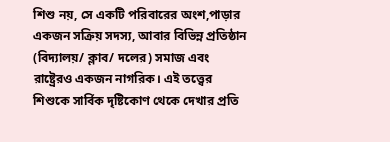শিশু নয়, সে একটি পরিবারের অংশ,পাড়ার একজন সক্রিয় সদস্য, আবার বিভিন্ন প্রতিষ্ঠান (বিদ্যালয়/ ক্লাব/ দলের) সমাজ এবং রাষ্ট্রেরও একজন নাগরিক। এই তত্ত্বের শিশুকে সার্বিক দৃষ্টিকোণ থেকে দেখার প্রতি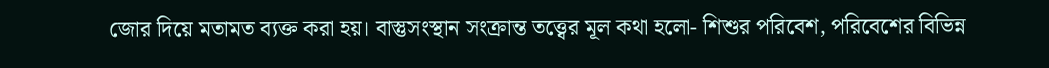জোর দিয়ে মতামত ব্যক্ত করা হয়। বাস্তুসংস্থান সংক্রান্ত তত্ত্বের মূল কথা হলো- শিশুর পরিবেশ, পরিবেশের বিভিন্ন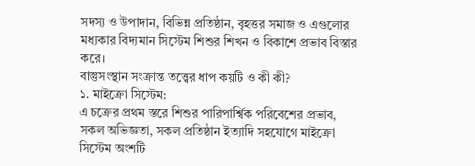সদস্য ও উপাদান, বিভিন্ন প্রতিষ্ঠান, বৃহত্তর সমাজ ও এগুলোর মধ্যকার বিদ্যমান সিস্টেম শিশুর শিখন ও বিকাশে প্রভাব বিস্তার করে।
বাস্তুসংস্থান সংক্রান্ত তত্ত্বের ধাপ কয়টি ও কী কী?
১. মাইক্রো সিস্টেম:
এ চক্রের প্রথম স্তরে শিশুর পারিপার্শ্বিক পরিবেশের প্রভাব, সকল অভিজ্ঞতা, সকল প্রতিষ্ঠান ইত্যাদি সহযোগে মাইক্রো সিস্টেম অংশটি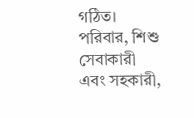গঠিত। পরিবার, শিশু সেবাকারী এবং সহকারী,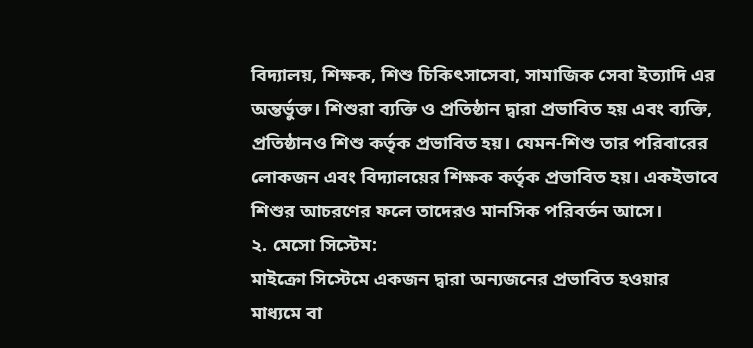বিদ্যালয়, শিক্ষক, শিশু চিকিৎসাসেবা, সামাজিক সেবা ইত্যাদি এর অন্তর্ভুক্ত। শিশুরা ব্যক্তি ও প্রতিষ্ঠান দ্বারা প্রভাবিত হয় এবং ব্যক্তি, প্রতিষ্ঠানও শিশু কর্তৃক প্রভাবিত হয়। যেমন-শিশু তার পরিবারের লোকজন এবং বিদ্যালয়ের শিক্ষক কর্তৃক প্রভাবিত হয়। একইভাবে শিশুর আচরণের ফলে তাদেরও মানসিক পরিবর্তন আসে।
২. মেসো সিস্টেম:
মাইক্রো সিস্টেমে একজন দ্বারা অন্যজনের প্রভাবিত হওয়ার মাধ্যমে বা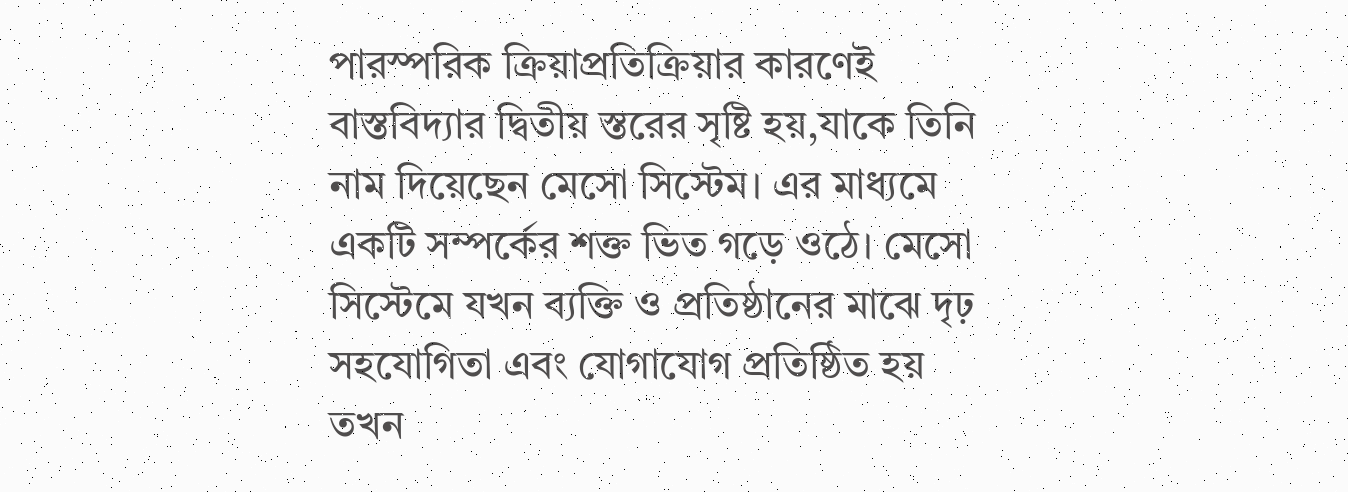পারস্পরিক ক্রিয়াপ্রতিক্রিয়ার কারণেই বাস্তবিদ্যার দ্বিতীয় স্তরের সৃষ্টি হয়,যাকে তিনি নাম দিয়েছেন মেসো সিস্টেম। এর মাধ্যমে একটি সম্পর্কের শক্ত ভিত গড়ে ওঠে। মেসো সিস্টেমে যখন ব্যক্তি ও প্রতিষ্ঠানের মাঝে দৃঢ় সহযোগিতা এবং যোগাযোগ প্রতিষ্ঠিত হয় তখন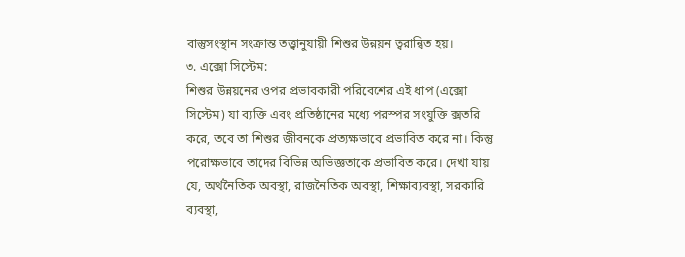বাস্তুসংস্থান সংক্রান্ত তত্ত্বানুযায়ী শিশুর উন্নয়ন ত্বরান্বিত হয়।
৩. এক্সো সিস্টেম:
শিশুর উন্নয়নের ওপর প্রভাবকারী পরিবেশের এই ধাপ (এক্সো সিস্টেম) যা ব্যক্তি এবং প্রতিষ্ঠানের মধ্যে পরস্পর সংযুক্তি ক্সতরি করে, তবে তা শিশুর জীবনকে প্রত্যক্ষভাবে প্রভাবিত করে না। কিন্তু পরোক্ষভাবে তাদের বিভিন্ন অভিজ্ঞতাকে প্রভাবিত করে। দেখা যায় যে, অর্থনৈতিক অবস্থা, রাজনৈতিক অবস্থা, শিক্ষাব্যবস্থা, সরকারি ব্যবস্থা,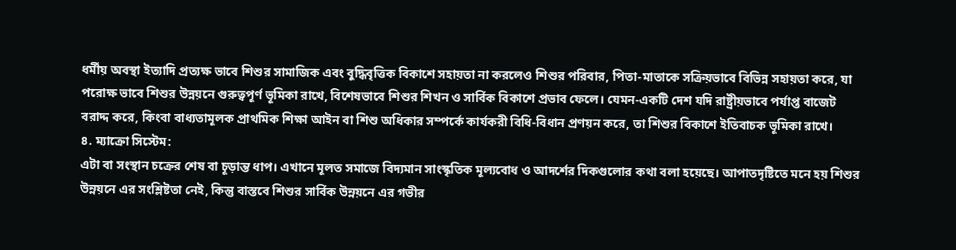ধর্মীয় অবস্থা ইত্যাদি প্রত্যক্ষ ভাবে শিশুর সামাজিক এবং বুদ্ধিবৃত্তিক বিকাশে সহায়তা না করলেও শিশুর পরিবার, পিতা-মাতাকে সক্রিয়ভাবে বিভিন্ন সহায়তা করে, যা পরোক্ষ ভাবে শিশুর উন্নয়নে গুরুত্বপূর্ণ ভূমিকা রাখে, বিশেষভাবে শিশুর শিখন ও সার্বিক বিকাশে প্রভাব ফেলে। যেমন-একটি দেশ যদি রাষ্ট্রীয়ভাবে পর্যাপ্ত বাজেট বরাদ্দ করে, কিংবা বাধ্যতামূলক প্রাথমিক শিক্ষা আইন বা শিশু অধিকার সম্পর্কে কার্যকরী বিধি-বিধান প্রণয়ন করে, তা শিশুর বিকাশে ইতিবাচক ভূমিকা রাখে।
৪. ম্যাক্রো সিস্টেম:
এটা বা সংস্থান চক্রের শেষ বা চূড়ান্ত ধাপ। এখানে মূলত সমাজে বিদ্যমান সাংস্কৃতিক মূল্যবোধ ও আদর্শের দিকগুলোর কথা বলা হয়েছে। আপাতদৃষ্টিতে মনে হয় শিশুর উন্নয়নে এর সংশ্লিষ্টতা নেই, কিন্তু বাস্তবে শিশুর সার্বিক উন্নয়নে এর গভীর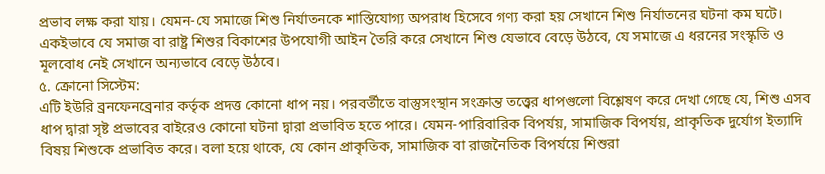প্রভাব লক্ষ করা যায়। যেমন-যে সমাজে শিশু নির্যাতনকে শাস্তিযোগ্য অপরাধ হিসেবে গণ্য করা হয় সেখানে শিশু নির্যাতনের ঘটনা কম ঘটে। একইভাবে যে সমাজ বা রাষ্ট্র শিশুর বিকাশের উপযোগী আইন তৈরি করে সেখানে শিশু যেভাবে বেড়ে উঠবে, যে সমাজে এ ধরনের সংস্কৃতি ও মূলবোধ নেই সেখানে অন্যভাবে বেড়ে উঠবে।
৫. ক্রোনো সিস্টেম:
এটি ইউরি ব্রনফেনব্রেনার কর্তৃক প্রদত্ত কোনো ধাপ নয়। পরবর্তীতে বাস্তুসংস্থান সংক্রান্ত তত্ত্বের ধাপগুলো বিশ্লেষণ করে দেখা গেছে যে, শিশু এসব ধাপ দ্বারা সৃষ্ট প্রভাবের বাইরেও কোনো ঘটনা দ্বারা প্রভাবিত হতে পারে। যেমন-পারিবারিক বিপর্যয়, সামাজিক বিপর্যয়, প্রাকৃতিক দুর্যোগ ইত্যাদি বিষয় শিশুকে প্রভাবিত করে। বলা হয়ে থাকে, যে কোন প্রাকৃতিক, সামাজিক বা রাজনৈতিক বিপর্যয়ে শিশুরা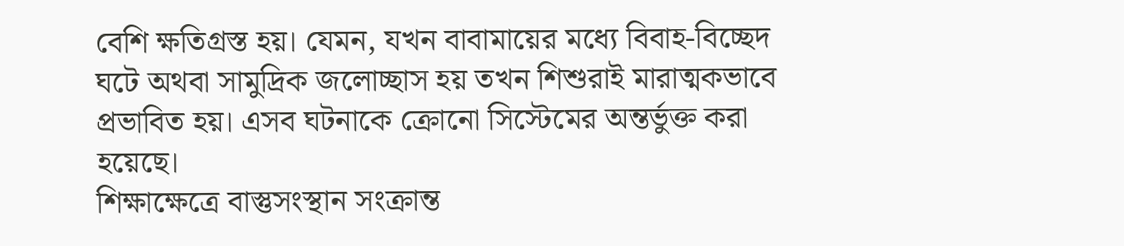বেশি ক্ষতিগ্রস্ত হয়। যেমন, যখন বাবামায়ের মধ্যে বিবাহ-বিচ্ছেদ ঘটে অথবা সামুদ্রিক জলোচ্ছাস হয় তখন শিশুরাই মারাত্মকভাবে প্রভাবিত হয়। এসব ঘটনাকে ক্রোনো সিস্টেমের অন্তর্ভুক্ত করা হয়েছে।
শিক্ষাক্ষেত্রে বাস্তুসংস্থান সংক্রান্ত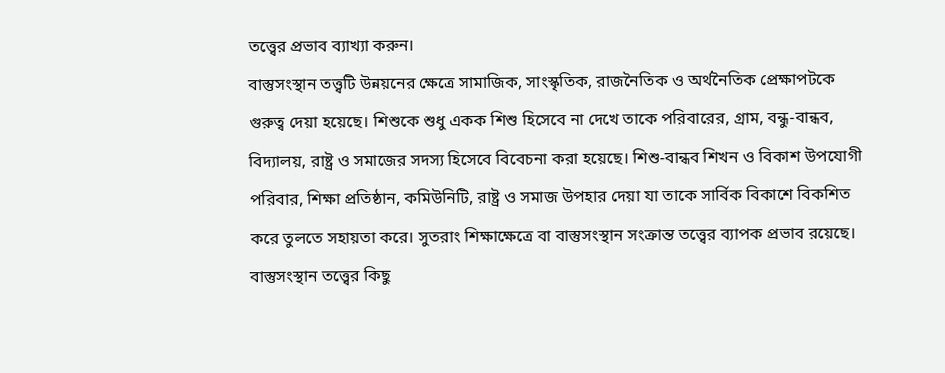তত্ত্বের প্রভাব ব্যাখ্যা করুন।
বাস্তুসংস্থান তত্ত্বটি উন্নয়নের ক্ষেত্রে সামাজিক, সাংস্কৃতিক, রাজনৈতিক ও অর্থনৈতিক প্রেক্ষাপটকে গুরুত্ব দেয়া হয়েছে। শিশুকে শুধু একক শিশু হিসেবে না দেখে তাকে পরিবারের, গ্রাম, বন্ধু-বান্ধব, বিদ্যালয়, রাষ্ট্র ও সমাজের সদস্য হিসেবে বিবেচনা করা হয়েছে। শিশু-বান্ধব শিখন ও বিকাশ উপযোগী পরিবার, শিক্ষা প্রতিষ্ঠান, কমিউনিটি, রাষ্ট্র ও সমাজ উপহার দেয়া যা তাকে সার্বিক বিকাশে বিকশিত করে তুলতে সহায়তা করে। সুতরাং শিক্ষাক্ষেত্রে বা বাস্তুসংস্থান সংক্রান্ত তত্ত্বের ব্যাপক প্রভাব রয়েছে। বাস্তুসংস্থান তত্ত্বের কিছু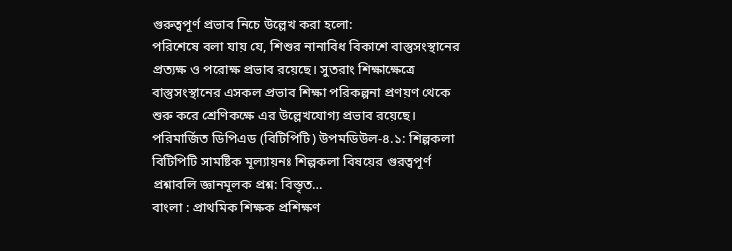গুরুত্বপূর্ণ প্রভাব নিচে উল্লেখ করা হলো:
পরিশেষে বলা যায় যে, শিশুর নানাবিধ বিকাশে বাস্তুসংস্থানের প্রত্যক্ষ ও পরোক্ষ প্রভাব রয়েছে। সুতরাং শিক্ষাক্ষেত্রে বাস্তুসংস্থানের এসকল প্রভাব শিক্ষা পরিকল্পনা প্রণয়ণ থেকে শুরু করে শ্রেণিকক্ষে এর উল্লেখযোগ্য প্রভাব রয়েছে।
পরিমার্জিত ডিপিএড (বিটিপিটি) উপমডিউল-৪.১: শিল্পকলা বিটিপিটি সামষ্টিক মূল্যায়নঃ শিল্পকলা বিষয়ের গুরত্বপূর্ণ প্রশ্নাবলি জ্ঞানমূলক প্রশ্ন: বিস্তৃত…
বাংলা : প্রাথমিক শিক্ষক প্রশিক্ষণ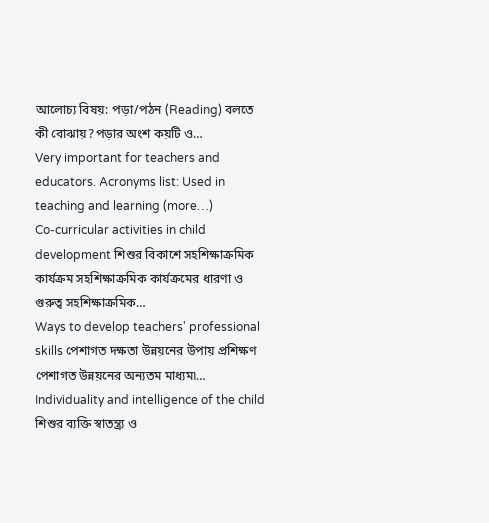আলোচ্য বিষয়: পড়া/পঠন (Reading) বলতে কী বোঝায়?পড়ার অংশ কয়টি ও…
Very important for teachers and educators. Acronyms list: Used in teaching and learning (more…)
Co-curricular activities in child development শিশুর বিকাশে সহশিক্ষাক্রমিক কার্যক্রম সহশিক্ষাক্রমিক কার্যক্রমের ধারণা ও গুরুত্ব সহশিক্ষাক্রমিক…
Ways to develop teachers' professional skills পেশাগত দক্ষতা উন্নয়নের উপায় প্রশিক্ষণ পেশাগত উন্নয়নের অন্যতম মাধ্যম৷…
Individuality and intelligence of the child শিশুর ব্যক্তি স্বাতন্ত্র্য ও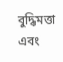বুদ্ধিমত্তা এবং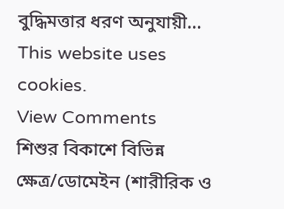বুদ্ধিমত্তার ধরণ অনুযায়ী…
This website uses cookies.
View Comments
শিশুর বিকাশে বিভিন্ন ক্ষেত্র/ডোমেইন (শারীরিক ও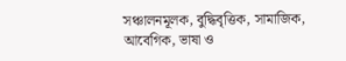সঞ্চালনমূলক, বুদ্ধিবৃত্তিক, সামাজিক, আবেগিক, ভাষা ও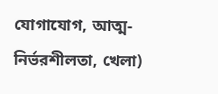যোগাযোগ, আত্ম-নির্ভরশীলতা, খেলা)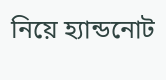নিয়ে হ্যান্ডনোট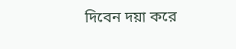দিবেন দয়া করে